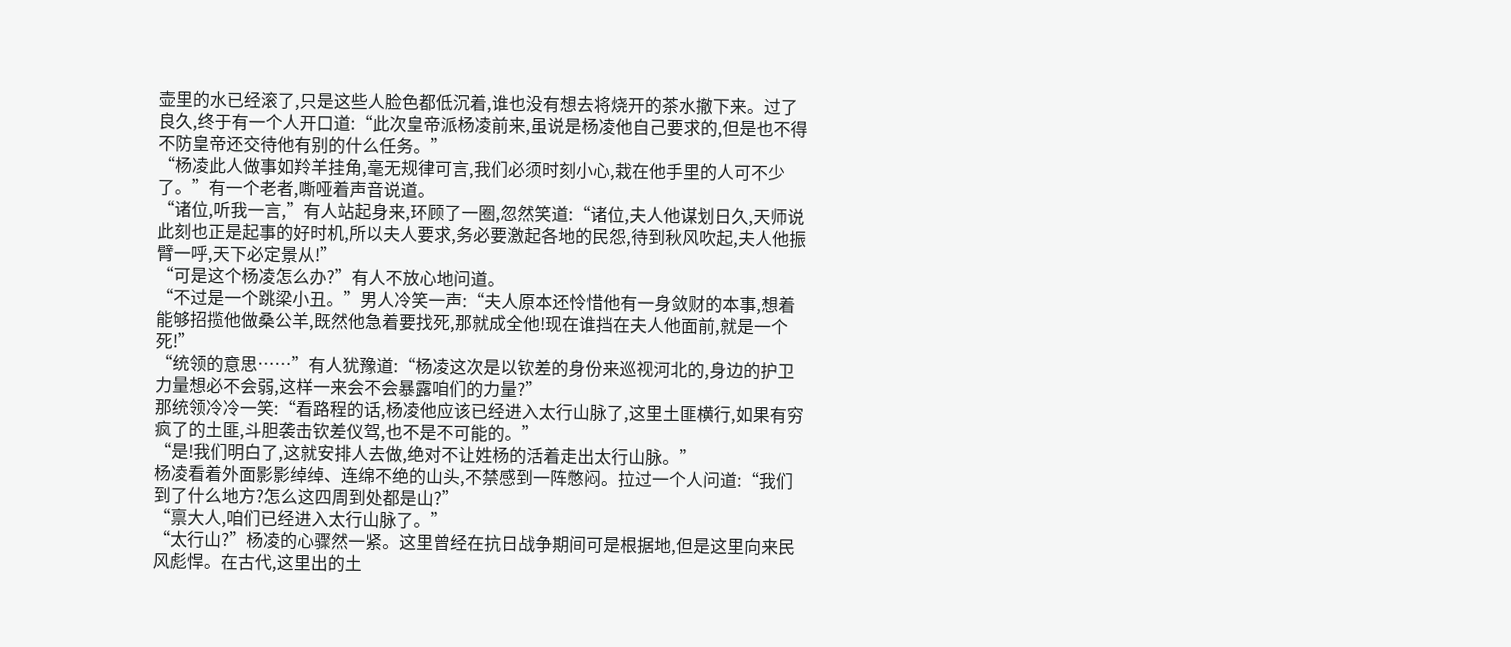壶里的水已经滚了,只是这些人脸色都低沉着,谁也没有想去将烧开的茶水撤下来。过了良久,终于有一个人开口道:“此次皇帝派杨凌前来,虽说是杨凌他自己要求的,但是也不得不防皇帝还交待他有别的什么任务。”
“杨凌此人做事如羚羊挂角,毫无规律可言,我们必须时刻小心,栽在他手里的人可不少了。”有一个老者,嘶哑着声音说道。
“诸位,听我一言,”有人站起身来,环顾了一圈,忽然笑道:“诸位,夫人他谋划日久,天师说此刻也正是起事的好时机,所以夫人要求,务必要激起各地的民怨,待到秋风吹起,夫人他振臂一呼,天下必定景从!”
“可是这个杨凌怎么办?”有人不放心地问道。
“不过是一个跳梁小丑。”男人冷笑一声:“夫人原本还怜惜他有一身敛财的本事,想着能够招揽他做桑公羊,既然他急着要找死,那就成全他!现在谁挡在夫人他面前,就是一个死!”
“统领的意思……”有人犹豫道:“杨凌这次是以钦差的身份来巡视河北的,身边的护卫力量想必不会弱,这样一来会不会暴露咱们的力量?”
那统领冷冷一笑:“看路程的话,杨凌他应该已经进入太行山脉了,这里土匪横行,如果有穷疯了的土匪,斗胆袭击钦差仪驾,也不是不可能的。”
“是!我们明白了,这就安排人去做,绝对不让姓杨的活着走出太行山脉。”
杨凌看着外面影影绰绰、连绵不绝的山头,不禁感到一阵憋闷。拉过一个人问道:“我们到了什么地方?怎么这四周到处都是山?”
“禀大人,咱们已经进入太行山脉了。”
“太行山?”杨凌的心骤然一紧。这里曾经在抗日战争期间可是根据地,但是这里向来民风彪悍。在古代,这里出的土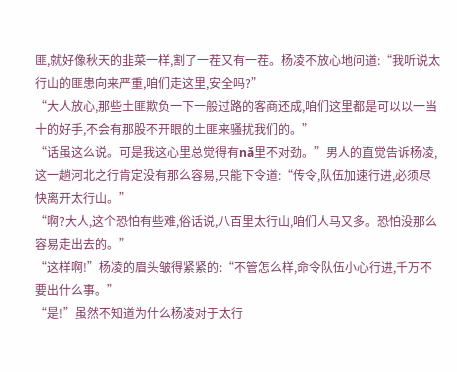匪,就好像秋天的韭菜一样,割了一茬又有一茬。杨凌不放心地问道:“我听说太行山的匪患向来严重,咱们走这里,安全吗?”
“大人放心,那些土匪欺负一下一般过路的客商还成,咱们这里都是可以以一当十的好手,不会有那股不开眼的土匪来骚扰我们的。”
“话虽这么说。可是我这心里总觉得有nǎ里不对劲。”男人的直觉告诉杨凌,这一趟河北之行肯定没有那么容易,只能下令道:“传令,队伍加速行进,必须尽快离开太行山。”
“啊?大人,这个恐怕有些难,俗话说,八百里太行山,咱们人马又多。恐怕没那么容易走出去的。”
“这样啊!”杨凌的眉头皱得紧紧的:“不管怎么样,命令队伍小心行进,千万不要出什么事。”
“是!”虽然不知道为什么杨凌对于太行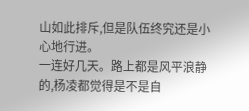山如此排斥,但是队伍终究还是小心地行进。
一连好几天。路上都是风平浪静的,杨凌都觉得是不是自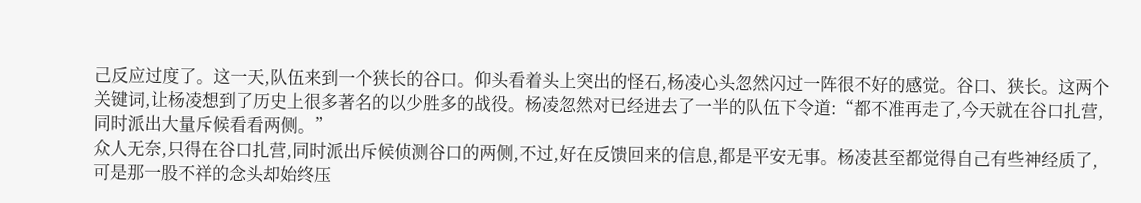己反应过度了。这一天,队伍来到一个狭长的谷口。仰头看着头上突出的怪石,杨凌心头忽然闪过一阵很不好的感觉。谷口、狭长。这两个关键词,让杨凌想到了历史上很多著名的以少胜多的战役。杨凌忽然对已经进去了一半的队伍下令道:“都不准再走了,今天就在谷口扎营,同时派出大量斥候看看两侧。”
众人无奈,只得在谷口扎营,同时派出斥候侦测谷口的两侧,不过,好在反馈回来的信息,都是平安无事。杨凌甚至都觉得自己有些神经质了,可是那一股不祥的念头却始终压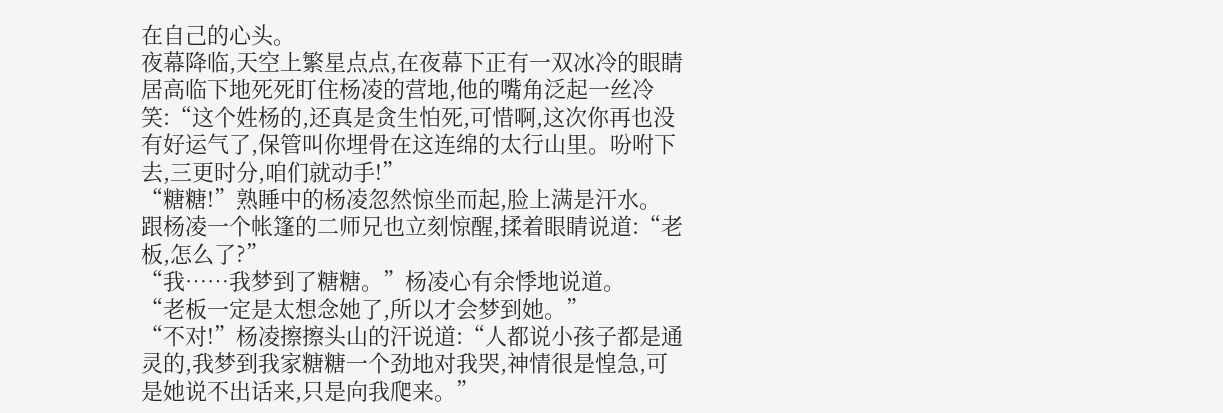在自己的心头。
夜幕降临,天空上繁星点点,在夜幕下正有一双冰冷的眼睛居高临下地死死盯住杨凌的营地,他的嘴角泛起一丝冷笑:“这个姓杨的,还真是贪生怕死,可惜啊,这次你再也没有好运气了,保管叫你埋骨在这连绵的太行山里。吩咐下去,三更时分,咱们就动手!”
“糖糖!”熟睡中的杨凌忽然惊坐而起,脸上满是汗水。
跟杨凌一个帐篷的二师兄也立刻惊醒,揉着眼睛说道:“老板,怎么了?”
“我……我梦到了糖糖。”杨凌心有余悸地说道。
“老板一定是太想念她了,所以才会梦到她。”
“不对!”杨凌擦擦头山的汗说道:“人都说小孩子都是通灵的,我梦到我家糖糖一个劲地对我哭,神情很是惶急,可是她说不出话来,只是向我爬来。”